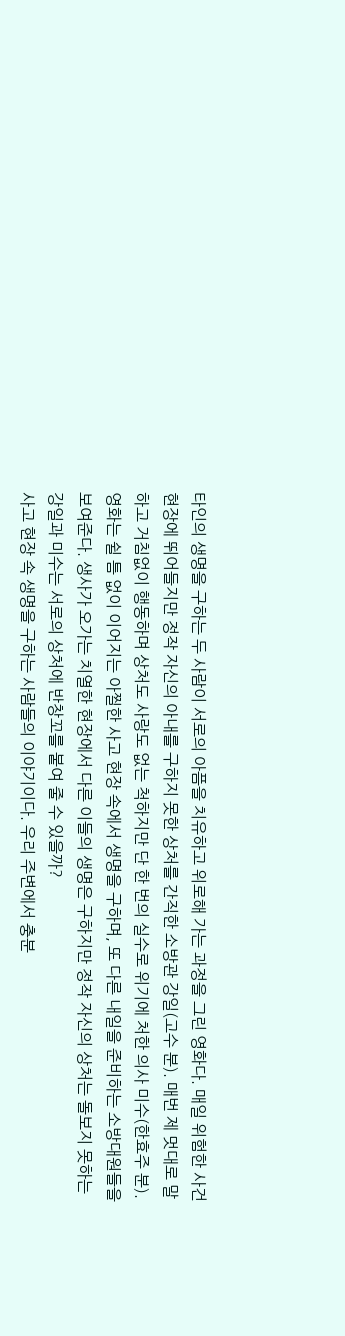타인의 생명을 구하는 두 사람이 서로의 아픔을 치유하고 위로해 가는 과정을 그린 영화다. 매일 위험한 사건 현장에 뛰어들지만 정작 자신의 아내를 구하지 못한 상처를 간직한 소방관 강일(고수 분). 매번 제 멋대로 말하고 거침없이 행동하며 상처도 사랑도 없는 척하지만 단 한 번의 실수로 위기에 처한 의사 미수(한효주 분).
영화는 쉴 틈 없이 이어지는 아찔한 사고 현장 속에서 생명을 구하며, 또 다른 내일을 준비하는 소방대원들을 보여준다. 생사가 오가는 치열한 현장에서 다른 이들의 생명은 구하지만 정작 자신의 상처는 돌보지 못하는 강일과 미수는 서로의 상처에 반창꼬를 붙여 줄 수 있을까?
사고 현장 속 생명을 구하는 사람들의 이야기이다. 우리 주변에서 충분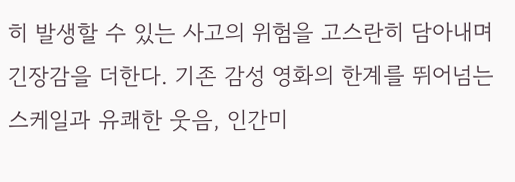히 발생할 수 있는 사고의 위험을 고스란히 담아내며 긴장감을 더한다. 기존 감성 영화의 한계를 뛰어넘는 스케일과 유쾌한 웃음, 인간미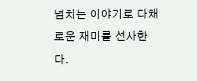넘치는 이야기로 다채로운 재미를 선사한다.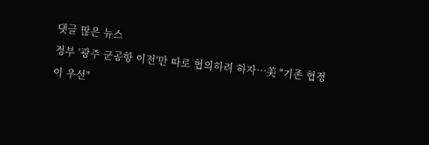댓글 많은 뉴스
정부 '광주 군공항 이전'만 따로 협의하려 하자…美 "기존 협정이 우선"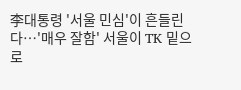李대통령 '서울 민심'이 흔들린다…'매우 잘함' 서울이 TK 밑으로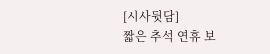[시사뒷담]
짧은 추석 연휴 보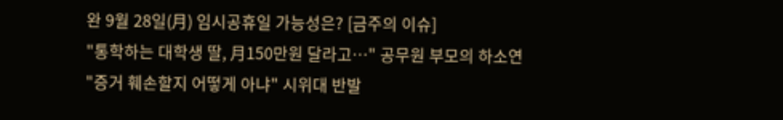완 9월 28일(月) 임시공휴일 가능성은? [금주의 이슈]
"통학하는 대학생 딸, 月150만원 달라고…" 공무원 부모의 하소연
"증거 훼손할지 어떻게 아냐" 시위대 반발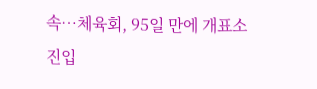속…체육회, 95일 만에 개표소 진입